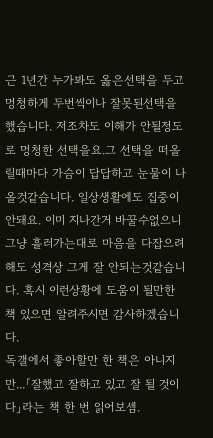근 1년간 누가봐도 옳은선택을 두고 멍청하게 두번씩이나 잘못된선택을 했습니다. 저조차도 이해가 안될정도로 멍청한 선택을요.그 선택을 떠올릴때마다 가슴이 답답하고 눈물이 나올것같습니다. 일상생활에도 집중이 안돼요. 이미 지나간거 바꿀수없으니 그냥 흘러가는대로 마음을 다잡으려 해도 성격상 그게 잘 안되는것같습니다. 혹시 이런상황에 도움이 될만한 책 있으면 알려주시면 감사하겠습니다.
독갤에서 좋아할만 한 책은 아니지만...「잘했고 잘하고 있고 잘 될 것이다」라는 책 한 번 읽어보셈.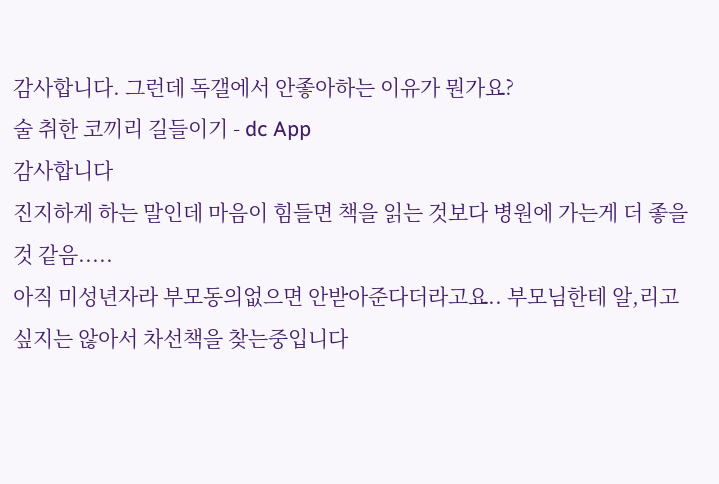감사합니다. 그런데 독갤에서 안좋아하는 이유가 뭔가요?
술 취한 코끼리 길들이기 - dc App
감사합니다
진지하게 하는 말인데 마음이 힘들면 책을 읽는 것보다 병원에 가는게 더 좋을 것 같음.....
아직 미성년자라 부모동의없으면 안받아준다더라고요.. 부모님한테 알,리고싶지는 않아서 차선책을 찾는중입니다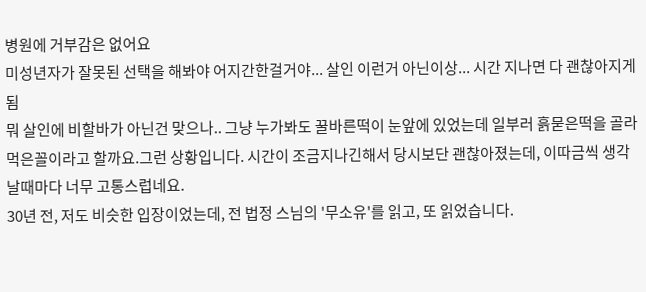병원에 거부감은 없어요
미성년자가 잘못된 선택을 해봐야 어지간한걸거야... 살인 이런거 아닌이상... 시간 지나면 다 괜찮아지게 됨
뭐 살인에 비할바가 아닌건 맞으나.. 그냥 누가봐도 꿀바른떡이 눈앞에 있었는데 일부러 흙묻은떡을 골라먹은꼴이라고 할까요.그런 상황입니다. 시간이 조금지나긴해서 당시보단 괜찮아졌는데, 이따금씩 생각날때마다 너무 고통스럽네요.
30년 전, 저도 비슷한 입장이었는데, 전 법정 스님의 '무소유'를 읽고, 또 읽었습니다.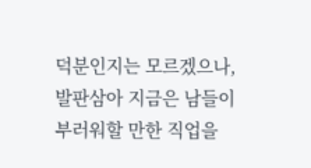덕분인지는 모르겠으나, 발판삼아 지금은 남들이 부러워할 만한 직업을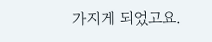가지게 되었고요.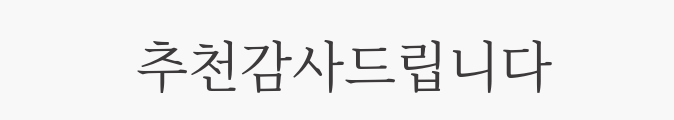추천감사드립니다